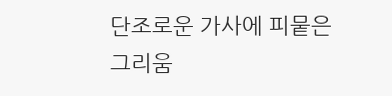단조로운 가사에 피뭍은 그리움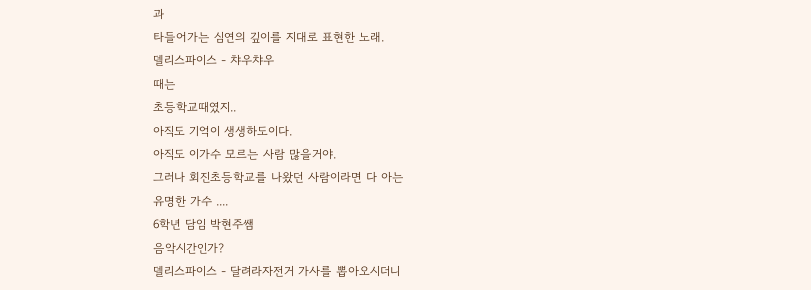과
타들어가는 심연의 깊이를 지대로 표현한 노래.
델리스파이스 - 챠우챠우
때는
초등학교때였지..
아직도 기억이 생생하도이다.
아직도 이가수 모르는 사람 많을거야.
그러나 회진초등학교를 나왔던 사람이라면 다 아는
유명한 가수 ....
6학년 담임 박현주쌤
음악시간인가?
델리스파이스 - 달려라자전거 가사를 뽑아오시더니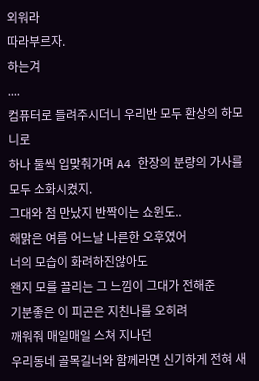외워라
따라부르자.
하는겨
....
컴퓨터로 들려주시더니 우리반 모두 환상의 하모니로
하나 둘씩 입맞춰가며 A4 한장의 분량의 가사를 모두 소화시켰지.
그대와 첨 만났지 반짝이는 쇼윈도..
해맑은 여름 어느날 나른한 오후였어
너의 모습이 화려하진않아도
왠지 모를 끌리는 그 느낌이 그대가 전해준
기분좋은 이 피곤은 지친나를 오히려
깨워줘 매일매일 스쳐 지나던
우리동네 골목길너와 함께라면 신기하게 전혀 새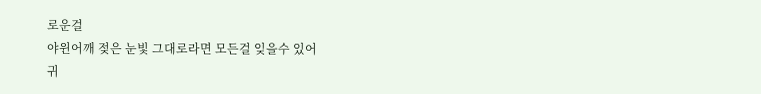로운걸
야윈어깨 젖은 눈빛 그대로라면 모든걸 잊을수 있어
귀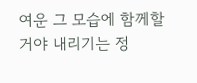여운 그 모습에 함께할거야 내리기는 정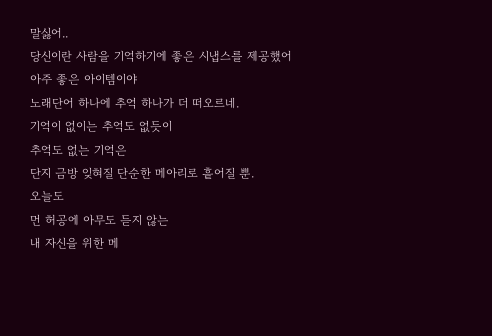말싫어..
당신이란 사람을 기억하기에 좋은 시냅스를 제공했어
아주 좋은 아이템이야
노래단어 하나에 추억 하나가 더 떠오르네.
기억이 없이는 추억도 없듯이
추억도 없는 기억은
단지 금방 잊혀질 단순한 메아리로 흩어질 뿐.
오늘도
먼 허공에 아무도 듣지 않는
내 자신을 위한 메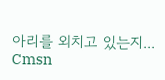아리를 외치고 있는지...
Cmsn